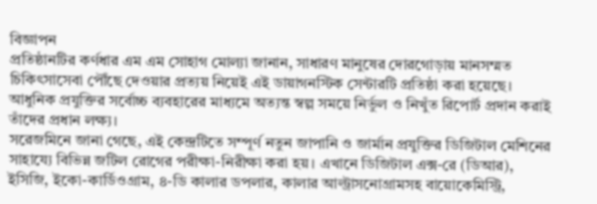বিজ্ঞাপন
প্রতিষ্ঠানটির কর্ণধার এম এম সোহাগ মোল্যা জানান, সাধারণ মানুষের দোরগোড়ায় মানসম্মত চিকিৎসাসেবা পৌঁছে দেওয়ার প্রত্যয় নিয়েই এই ডায়াগনস্টিক সেন্টারটি প্রতিষ্ঠা করা হয়েছে। আধুনিক প্রযুক্তির সর্বোচ্চ ব্যবহারের মাধ্যমে অত্যন্ত স্বল্প সময়ে নির্ভুল ও নিখুঁত রিপোর্ট প্রদান করাই তাঁদের প্রধান লক্ষ্য।
সরেজমিনে জানা গেছে, এই কেন্দ্রটিতে সম্পূর্ণ নতুন জাপানি ও জার্মান প্রযুক্তির ডিজিটাল মেশিনের সাহায্যে বিভিন্ন জটিল রোগের পরীক্ষা-নিরীক্ষা করা হয়। এখানে ডিজিটাল এক্স-রে (ডিআর), ইসিজি, ইকো-কার্ডিওগ্রাম, ৪-ডি কালার ডপলার, কালার আল্ট্রাসনোগ্রামসহ বায়োকেমিস্ট্রি,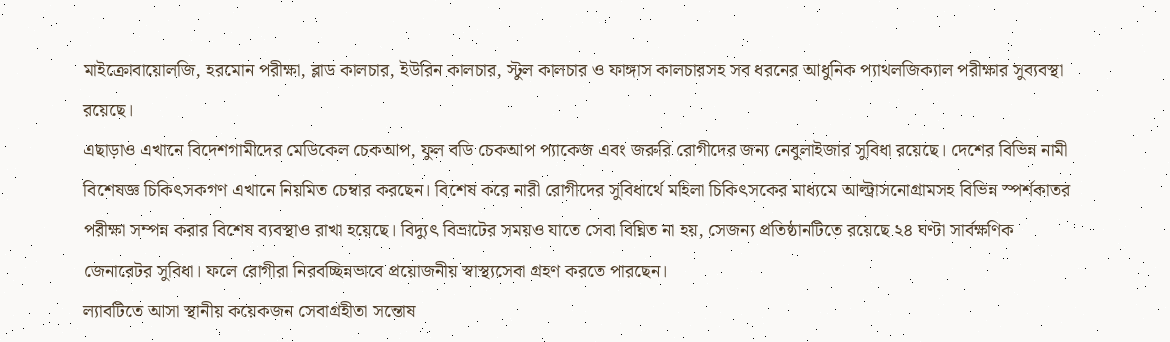মাইক্রোবায়োলজি, হরমোন পরীক্ষা, ব্লাড কালচার, ইউরিন কালচার, স্টুল কালচার ও ফাঙ্গাস কালচারসহ সব ধরনের আধুনিক প্যাথলজিক্যাল পরীক্ষার সুব্যবস্থা রয়েছে।
এছাড়াও এখানে বিদেশগামীদের মেডিকেল চেকআপ, ফুল বডি চেকআপ প্যাকেজ এবং জরুরি রোগীদের জন্য নেবুলাইজার সুবিধা রয়েছে। দেশের বিভিন্ন নামী বিশেষজ্ঞ চিকিৎসকগণ এখানে নিয়মিত চেম্বার করছেন। বিশেষ করে নারী রোগীদের সুবিধার্থে মহিলা চিকিৎসকের মাধ্যমে আল্ট্রাসনোগ্রামসহ বিভিন্ন স্পর্শকাতর পরীক্ষা সম্পন্ন করার বিশেষ ব্যবস্থাও রাখা হয়েছে। বিদ্যুৎ বিভ্রাটের সময়ও যাতে সেবা বিঘ্নিত না হয়, সেজন্য প্রতিষ্ঠানটিতে রয়েছে ২৪ ঘণ্টা সার্বক্ষণিক জেনারেটর সুবিধা। ফলে রোগীরা নিরবচ্ছিন্নভাবে প্রয়োজনীয় স্বাস্থ্যসেবা গ্রহণ করতে পারছেন।
ল্যাবটিতে আসা স্থানীয় কয়েকজন সেবাগ্রহীতা সন্তোষ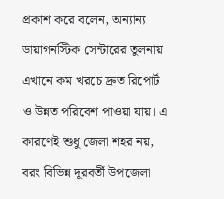প্রকাশ করে বলেন, অন্যান্য ডায়াগনস্টিক সেন্টারের তুলনায় এখানে কম খরচে দ্রুত রিপোর্ট ও উন্নত পরিবেশ পাওয়া যায়। এ কারণেই শুধু জেলা শহর নয়, বরং বিভিন্ন দূরবর্তী উপজেলা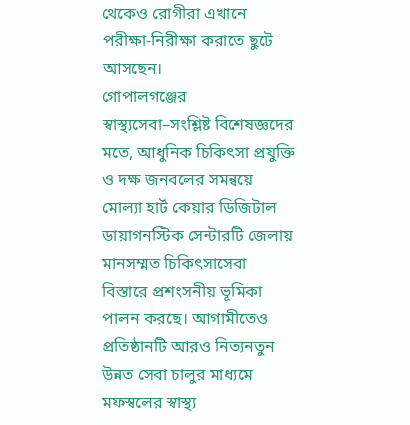থেকেও রোগীরা এখানে পরীক্ষা-নিরীক্ষা করাতে ছুটে আসছেন।
গোপালগঞ্জের স্বাস্থ্যসেবা–সংশ্লিষ্ট বিশেষজ্ঞদের মতে, আধুনিক চিকিৎসা প্রযুক্তি ও দক্ষ জনবলের সমন্বয়ে মোল্যা হার্ট কেয়ার ডিজিটাল ডায়াগনস্টিক সেন্টারটি জেলায় মানসম্মত চিকিৎসাসেবা বিস্তারে প্রশংসনীয় ভূমিকা পালন করছে। আগামীতেও প্রতিষ্ঠানটি আরও নিত্যনতুন উন্নত সেবা চালুর মাধ্যমে মফস্বলের স্বাস্থ্য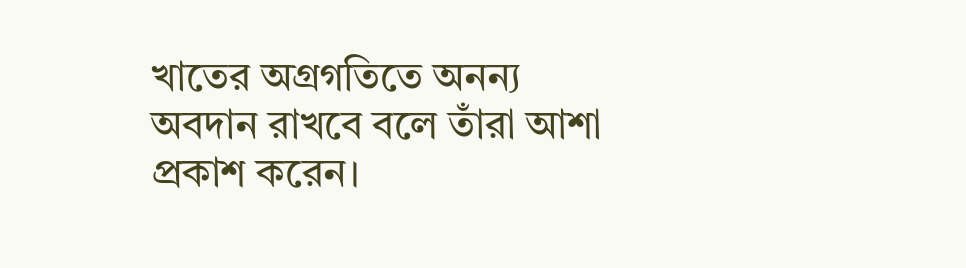খাতের অগ্রগতিতে অনন্য অবদান রাখবে বলে তাঁরা আশা প্রকাশ করেন।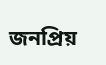জনপ্রিয়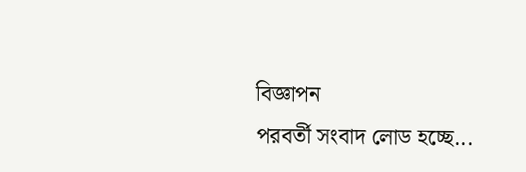বিজ্ঞাপন
পরবর্তী সংবাদ লোড হচ্ছে...